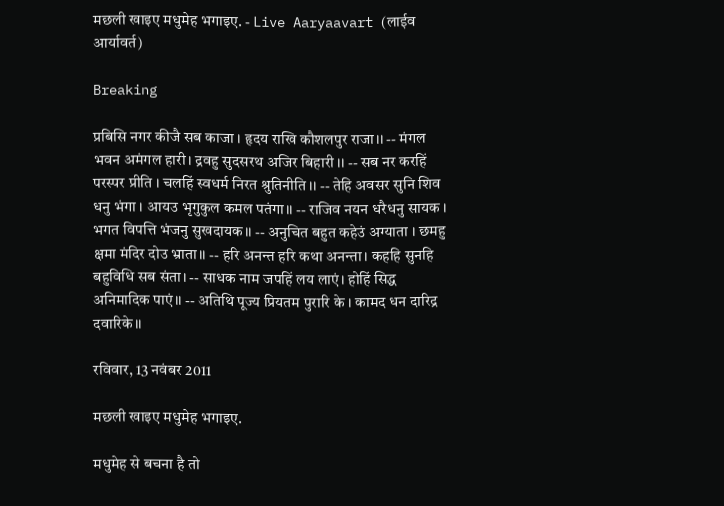मछली खाइए मधुमेह भगाइए. - Live Aaryaavart (लाईव आर्यावर्त)

Breaking

प्रबिसि नगर कीजै सब काजा । हृदय राखि कौशलपुर राजा।। -- मंगल भवन अमंगल हारी। द्रवहु सुदसरथ अजिर बिहारी ।। -- सब नर करहिं परस्पर प्रीति । चलहिं स्वधर्म निरत श्रुतिनीति ।। -- तेहि अवसर सुनि शिव धनु भंगा । आयउ भृगुकुल कमल पतंगा।। -- राजिव नयन धरैधनु सायक । भगत विपत्ति भंजनु सुखदायक।। -- अनुचित बहुत कहेउं अग्याता । छमहु क्षमा मंदिर दोउ भ्राता।। -- हरि अनन्त हरि कथा अनन्ता। कहहि सुनहि बहुविधि सब संता। -- साधक नाम जपहिं लय लाएं। होहिं सिद्ध अनिमादिक पाएं।। -- अतिथि पूज्य प्रियतम पुरारि के । कामद धन दारिद्र दवारिके।।

रविवार, 13 नवंबर 2011

मछली खाइए मधुमेह भगाइए.

मधुमेह से बचना है तो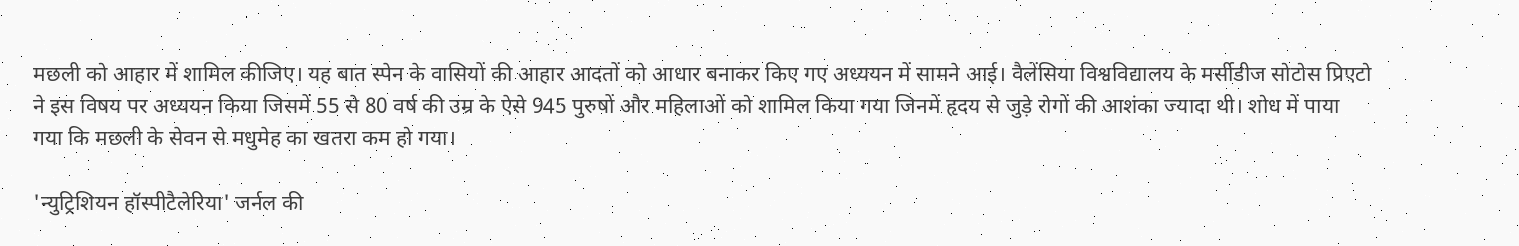मछली को आहार में शामिल कीजिए। यह बात स्पेन के वासियों की आहार आदतों को आधार बनाकर किए गए अध्ययन में सामने आई। वैलेंसिया विश्वविद्यालय के मर्सीडीज सोटोस प्रिएटो ने इस विषय पर अध्ययन किया जिसमें 55 से 80 वर्ष की उम्र के ऐसे 945 पुरुषों और महिलाओं को शामिल किया गया जिनमें हृदय से जुड़े रोगों की आशंका ज्यादा थी। शोध में पाया गया कि मछली के सेवन से मधुमेह का खतरा कम हो गया।

'न्युट्रिशियन हॉस्पीटैलेरिया' जर्नल की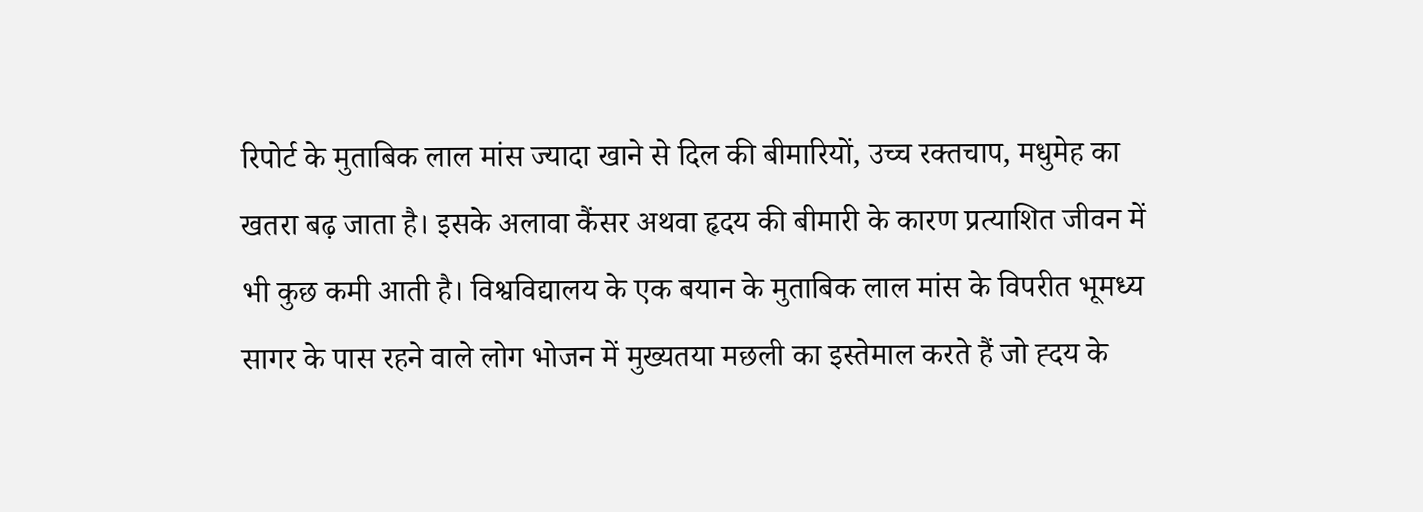रिपोर्ट के मुताबिक लाल मांस ज्यादा खाने से दिल की बीमारियों, उच्च रक्तचाप, मधुमेह का खतरा बढ़ जाता है। इसके अलावा कैंसर अथवा हृदय की बीमारी के कारण प्रत्याशित जीवन में भी कुछ कमी आती है। विश्वविद्यालय के एक बयान के मुताबिक लाल मांस के विपरीत भूमध्य सागर के पास रहने वाले लोग भोजन में मुख्यतया मछली का इस्तेमाल करते हैं जो ह्दय के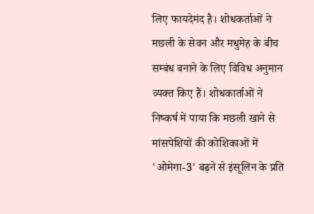लिए फायदेमंद है। शोधकर्ताओं ने मछली के सेवन और मधुमेह के बीच सम्बंध बनाने के लिए विविध अनुमान व्यक्त किए हैं। शोधकार्ताओं ने निष्कर्ष में पाया कि मछली खाने से मांसपेशियों की कोशिकाओं में 'ओमेगा-3' बढ़ने से इंसूलिन के प्रति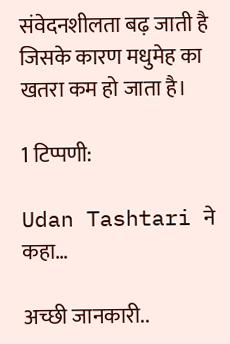संवेदनशीलता बढ़ जाती है जिसके कारण मधुमेह का खतरा कम हो जाता है।

1 टिप्पणी:

Udan Tashtari ने कहा…

अच्छी जानकारी..